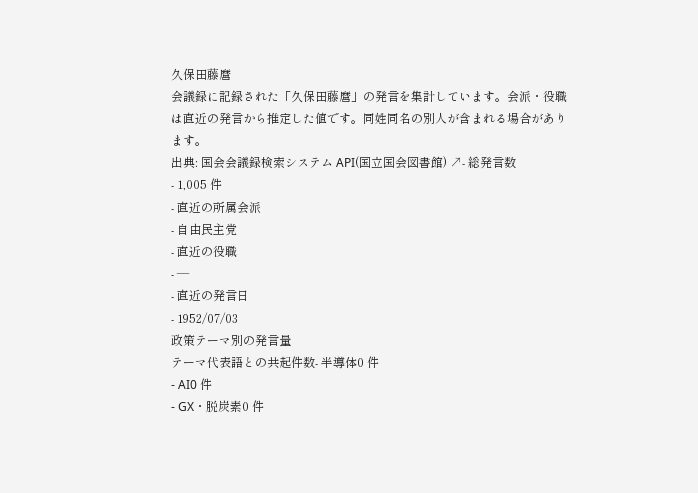久保田藤麿
会議録に記録された「久保田藤麿」の発言を集計しています。会派・役職は直近の発言から推定した値です。同姓同名の別人が含まれる場合があります。
出典: 国会会議録検索システム API(国立国会図書館) ↗- 総発言数
- 1,005 件
- 直近の所属会派
- 自由民主党
- 直近の役職
- —
- 直近の発言日
- 1952/07/03
政策テーマ別の発言量
テーマ代表語との共起件数- 半導体0 件
- AI0 件
- GX・脱炭素0 件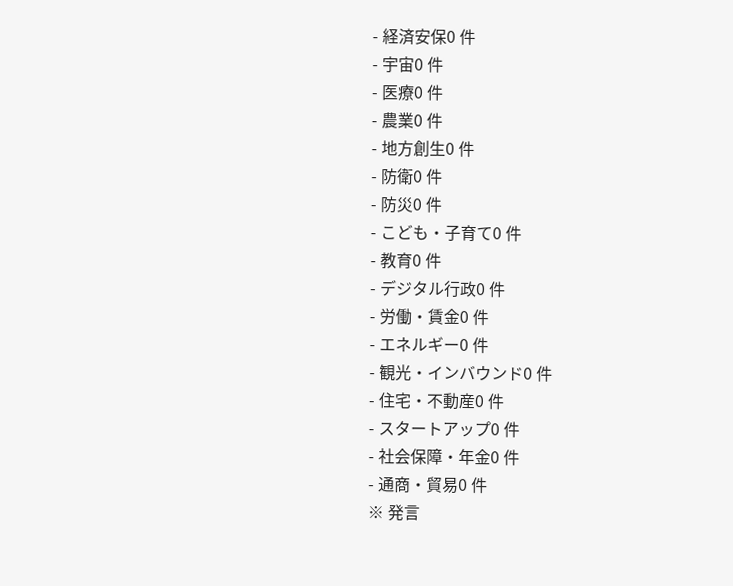- 経済安保0 件
- 宇宙0 件
- 医療0 件
- 農業0 件
- 地方創生0 件
- 防衛0 件
- 防災0 件
- こども・子育て0 件
- 教育0 件
- デジタル行政0 件
- 労働・賃金0 件
- エネルギー0 件
- 観光・インバウンド0 件
- 住宅・不動産0 件
- スタートアップ0 件
- 社会保障・年金0 件
- 通商・貿易0 件
※ 発言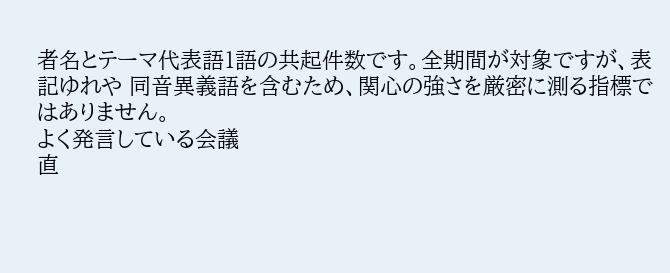者名とテーマ代表語1語の共起件数です。全期間が対象ですが、表記ゆれや 同音異義語を含むため、関心の強さを厳密に測る指標ではありません。
よく発言している会議
直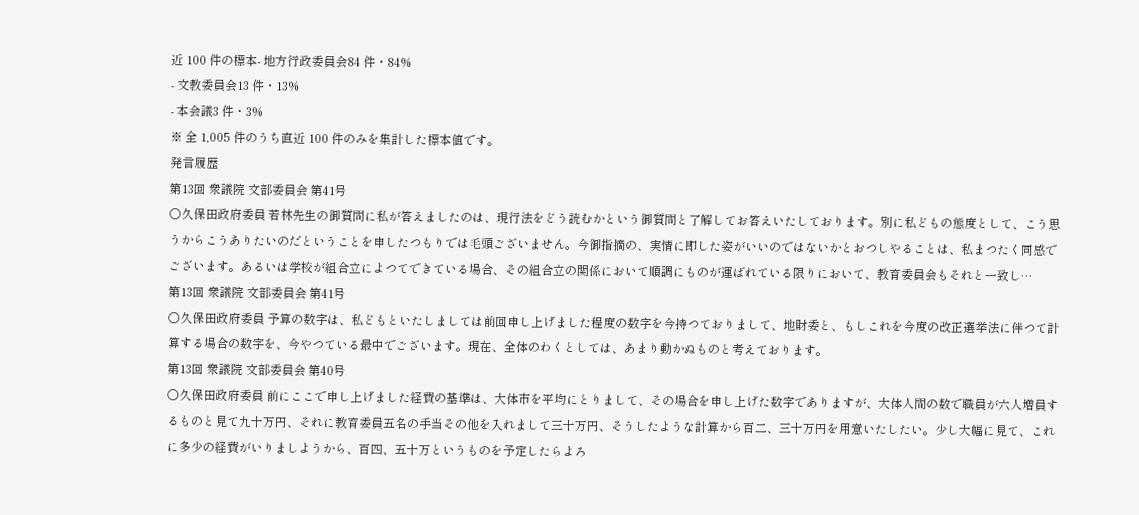近 100 件の標本- 地方行政委員会84 件・84%
- 文教委員会13 件・13%
- 本会議3 件・3%
※ 全 1,005 件のうち直近 100 件のみを集計した標本値です。
発言履歴
第13回 衆議院 文部委員会 第41号
○久保田政府委員 若林先生の御質問に私が答えましたのは、現行法をどう読むかという御質問と了解してお答えいたしております。別に私どもの態度として、こう思うからこうありたいのだということを申したつもりでは毛頭ございません。今御指摘の、実情に即した姿がいいのではないかとおつしやることは、私まつたく同感でございます。あるいは学校が組合立によつてできている場合、その組合立の関係において順調にものが運ばれている限りにおいて、教育委員会もそれと一致し…
第13回 衆議院 文部委員会 第41号
○久保田政府委員 予算の数字は、私どもといたしましては前回申し上げました程度の数字を今持つておりまして、地財委と、もしこれを今度の改正選挙法に伴つて計算する場合の数字を、今やつている最中でございます。現在、全体のわくとしては、あまり動かぬものと考えております。
第13回 衆議院 文部委員会 第40号
○久保田政府委員 前にここで申し上げました経費の基準は、大体市を平均にとりまして、その場合を申し上げた数字でありますが、大体人間の数で職員が六人増員するものと見て九十万円、それに教育委員五名の手当その他を入れまして三十万円、そうしたような計算から百二、三十万円を用意いたしたい。少し大幅に見て、これに多少の経費がいりましようから、百四、五十万というものを予定したらよろ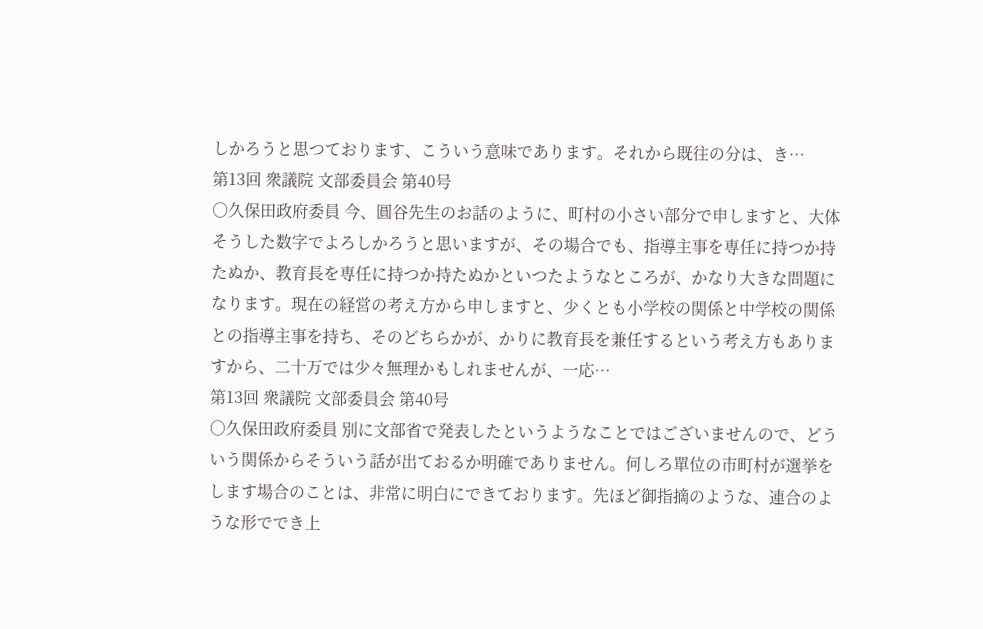しかろうと思つております、こういう意味であります。それから既往の分は、き…
第13回 衆議院 文部委員会 第40号
○久保田政府委員 今、圓谷先生のお話のように、町村の小さい部分で申しますと、大体そうした数字でよろしかろうと思いますが、その場合でも、指導主事を専任に持つか持たぬか、教育長を専任に持つか持たぬかといつたようなところが、かなり大きな問題になります。現在の経営の考え方から申しますと、少くとも小学校の関係と中学校の関係との指導主事を持ち、そのどちらかが、かりに教育長を兼任するという考え方もありますから、二十万では少々無理かもしれませんが、一応…
第13回 衆議院 文部委員会 第40号
○久保田政府委員 別に文部省で発表したというようなことではございませんので、どういう関係からそういう話が出ておるか明確でありません。何しろ單位の市町村が選挙をします場合のことは、非常に明白にできております。先ほど御指摘のような、連合のような形ででき上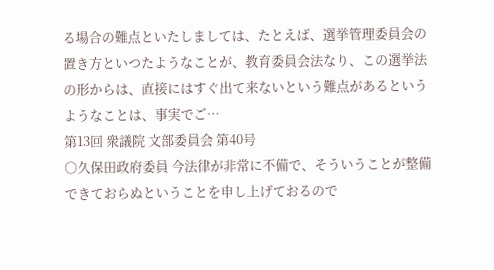る場合の難点といたしましては、たとえば、選挙管理委員会の置き方といつたようなことが、教育委員会法なり、この選挙法の形からは、直接にはすぐ出て来ないという難点があるというようなことは、事実でご…
第13回 衆議院 文部委員会 第40号
○久保田政府委員 今法律が非常に不備で、そういうことが整備できておらぬということを申し上げておるので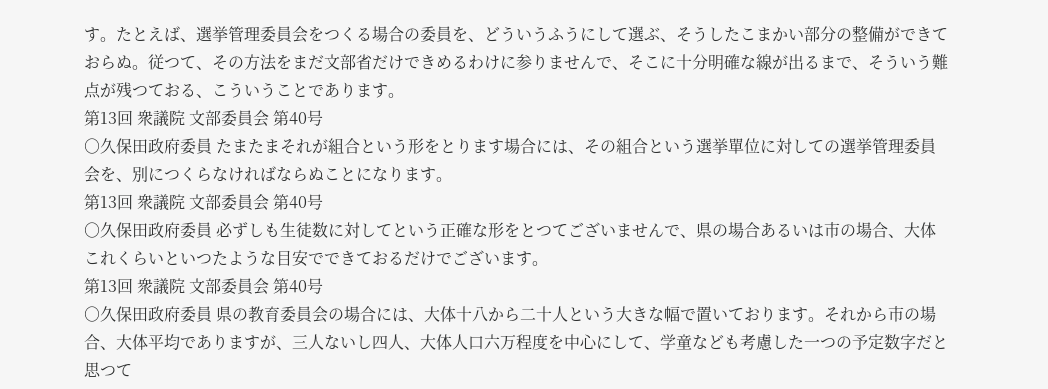す。たとえば、選挙管理委員会をつくる場合の委員を、どういうふうにして選ぶ、そうしたこまかい部分の整備ができておらぬ。従つて、その方法をまだ文部省だけできめるわけに参りませんで、そこに十分明確な線が出るまで、そういう難点が残つておる、こういうことであります。
第13回 衆議院 文部委員会 第40号
○久保田政府委員 たまたまそれが組合という形をとります場合には、その組合という選挙單位に対しての選挙管理委員会を、別につくらなければならぬことになります。
第13回 衆議院 文部委員会 第40号
○久保田政府委員 必ずしも生徒数に対してという正確な形をとつてございませんで、県の場合あるいは市の場合、大体これくらいといつたような目安でできておるだけでございます。
第13回 衆議院 文部委員会 第40号
○久保田政府委員 県の教育委員会の場合には、大体十八から二十人という大きな幅で置いております。それから市の場合、大体平均でありますが、三人ないし四人、大体人口六万程度を中心にして、学童なども考慮した一つの予定数字だと思つて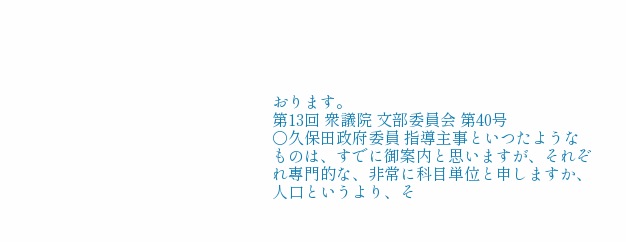おります。
第13回 衆議院 文部委員会 第40号
○久保田政府委員 指導主事といつたようなものは、すでに御案内と思いますが、それぞれ專門的な、非常に科目単位と申しますか、人口というより、そ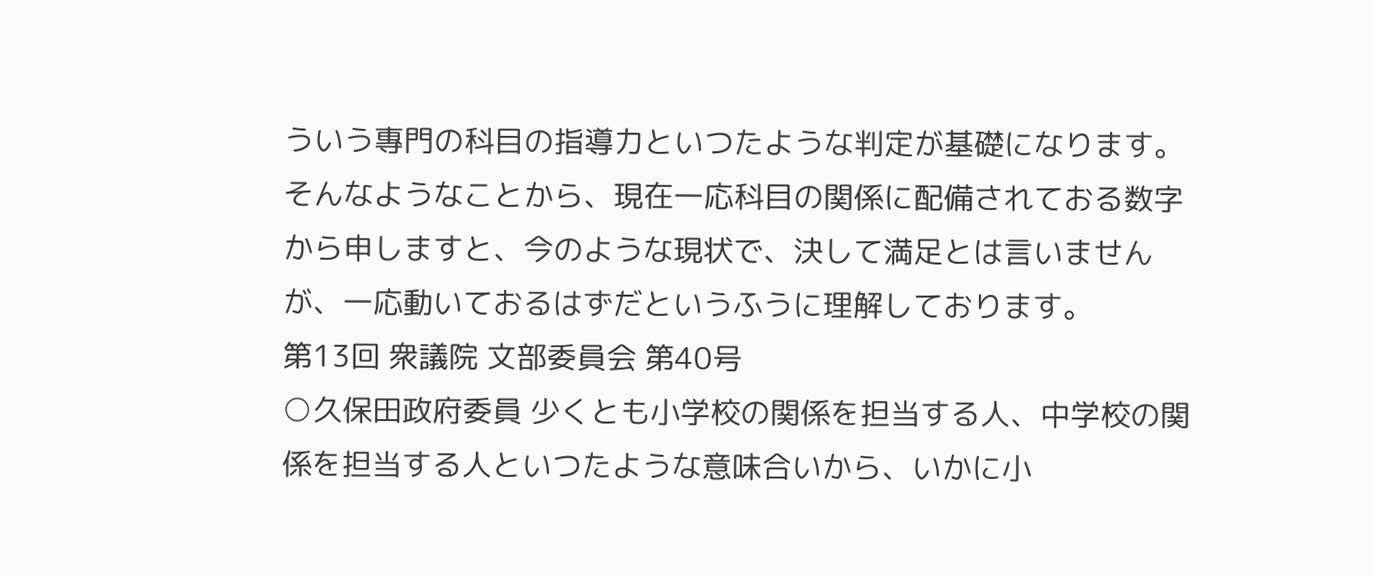ういう專門の科目の指導力といつたような判定が基礎になります。そんなようなことから、現在一応科目の関係に配備されておる数字から申しますと、今のような現状で、決して満足とは言いませんが、一応動いておるはずだというふうに理解しております。
第13回 衆議院 文部委員会 第40号
○久保田政府委員 少くとも小学校の関係を担当する人、中学校の関係を担当する人といつたような意味合いから、いかに小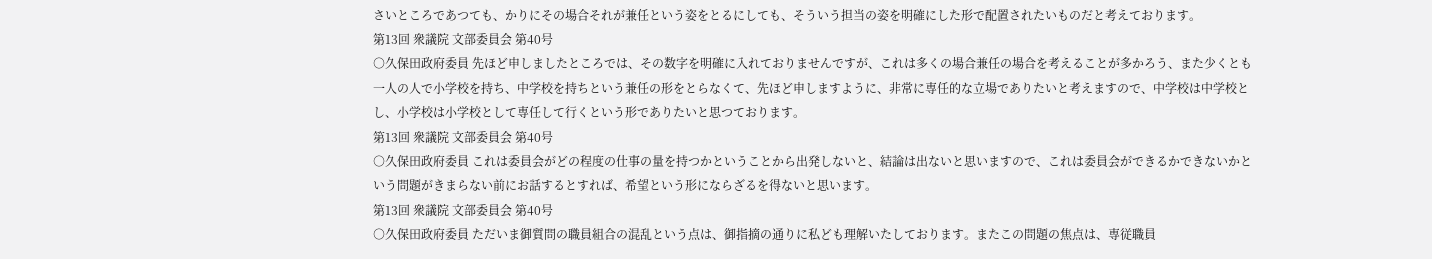さいところであつても、かりにその場合それが兼任という姿をとるにしても、そういう担当の姿を明確にした形で配置されたいものだと考えております。
第13回 衆議院 文部委員会 第40号
○久保田政府委員 先ほど申しましたところでは、その数字を明確に入れておりませんですが、これは多くの場合兼任の場合を考えることが多かろう、また少くとも一人の人で小学校を持ち、中学校を持ちという兼任の形をとらなくて、先ほど申しますように、非常に専任的な立場でありたいと考えますので、中学校は中学校とし、小学校は小学校として専任して行くという形でありたいと思つております。
第13回 衆議院 文部委員会 第40号
○久保田政府委員 これは委員会がどの程度の仕事の量を持つかということから出発しないと、結論は出ないと思いますので、これは委員会ができるかできないかという問題がきまらない前にお話するとすれば、希望という形にならざるを得ないと思います。
第13回 衆議院 文部委員会 第40号
○久保田政府委員 ただいま御質問の職員組合の混乱という点は、御指摘の通りに私ども理解いたしております。またこの問題の焦点は、専従職員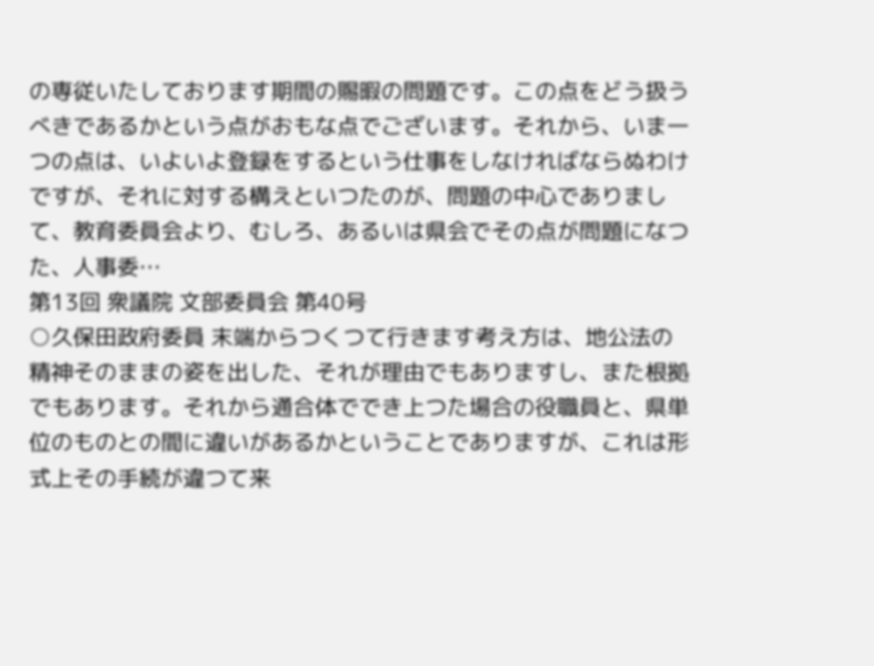の専従いたしております期間の賜暇の問題です。この点をどう扱うべきであるかという点がおもな点でございます。それから、いま一つの点は、いよいよ登録をするという仕事をしなければならぬわけですが、それに対する構えといつたのが、問題の中心でありまして、教育委員会より、むしろ、あるいは県会でその点が問題になつた、人事委…
第13回 衆議院 文部委員会 第40号
○久保田政府委員 末端からつくつて行きます考え方は、地公法の精神そのままの姿を出した、それが理由でもありますし、また根拠でもあります。それから通合体ででき上つた場合の役職員と、県単位のものとの間に違いがあるかということでありますが、これは形式上その手続が違つて来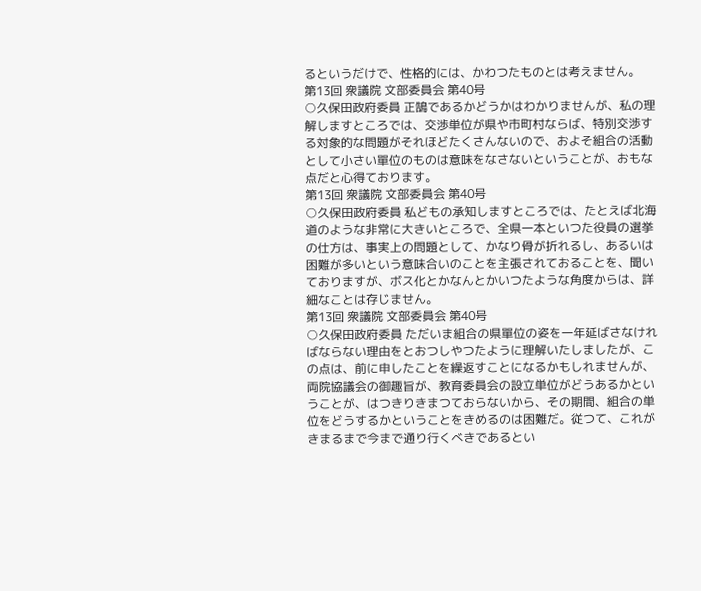るというだけで、性格的には、かわつたものとは考えません。
第13回 衆議院 文部委員会 第40号
○久保田政府委員 正鵠であるかどうかはわかりませんが、私の理解しますところでは、交渉単位が県や市町村ならば、特別交渉する対象的な問題がそれほどたくさんないので、およそ組合の活動として小さい單位のものは意味をなさないということが、おもな点だと心得ております。
第13回 衆議院 文部委員会 第40号
○久保田政府委員 私どもの承知しますところでは、たとえば北海道のような非常に大きいところで、全県一本といつた役員の選挙の仕方は、事実上の問題として、かなり骨が折れるし、あるいは困難が多いという意味合いのことを主張されておることを、聞いておりますが、ボス化とかなんとかいつたような角度からは、詳細なことは存じません。
第13回 衆議院 文部委員会 第40号
○久保田政府委員 ただいま組合の県單位の姿を一年延ばさなければならない理由をとおつしやつたように理解いたしましたが、この点は、前に申したことを繰返すことになるかもしれませんが、両院協議会の御趣旨が、教育委員会の設立単位がどうあるかということが、はつきりきまつておらないから、その期間、組合の単位をどうするかということをきめるのは困難だ。従つて、これがきまるまで今まで通り行くべきであるとい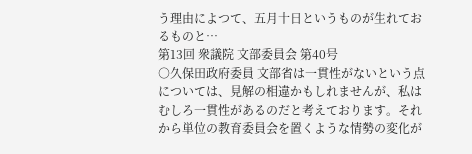う理由によつて、五月十日というものが生れておるものと…
第13回 衆議院 文部委員会 第40号
○久保田政府委員 文部省は一貫性がないという点については、見解の相違かもしれませんが、私はむしろ一貫性があるのだと考えております。それから単位の教育委員会を置くような情勢の変化が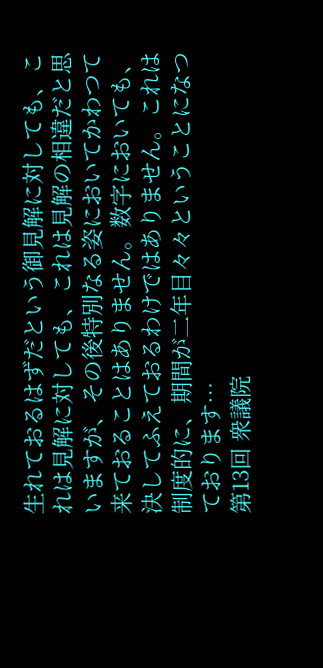生れておるはずだという御見解に対しても、これは見解に対しても、これは見解の相違だと思いますが、その後特別なる姿においてかわつて来ておることはありません。数字においても、決してふえておるわけではありません。これは制度的に、期間が二年目々々ということになつております…
第13回 衆議院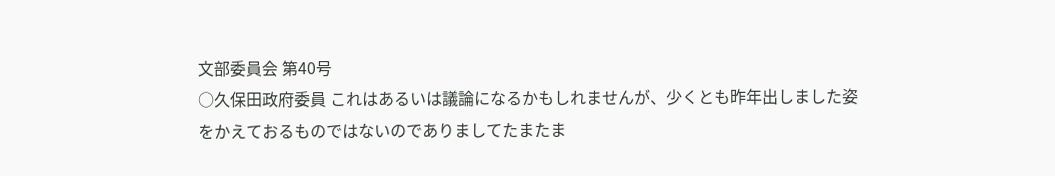文部委員会 第40号
○久保田政府委員 これはあるいは議論になるかもしれませんが、少くとも昨年出しました姿をかえておるものではないのでありましてたまたま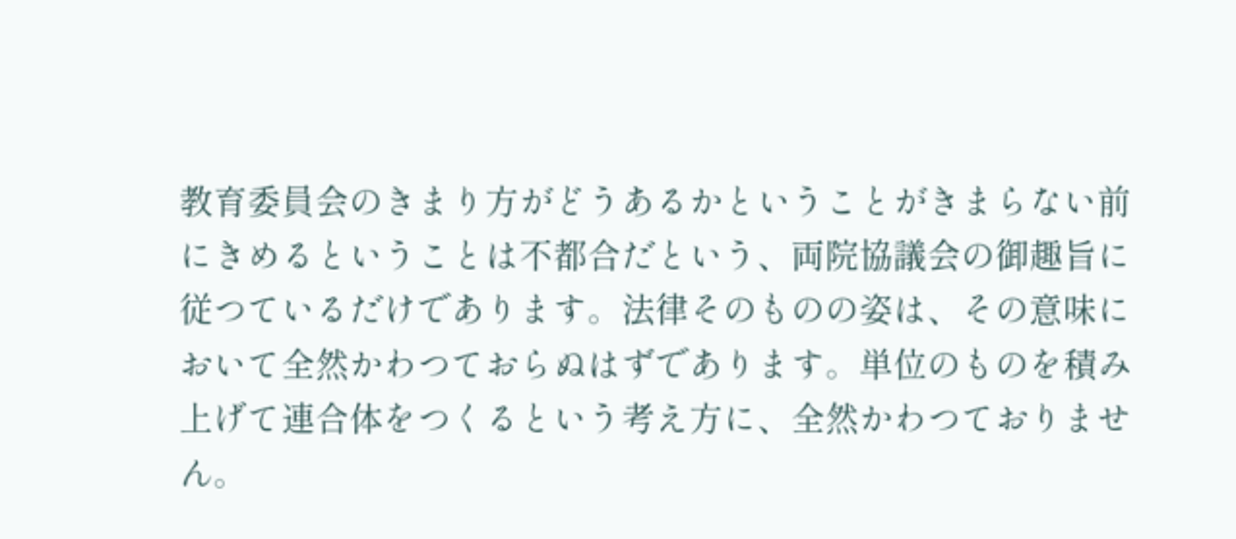教育委員会のきまり方がどうあるかということがきまらない前にきめるということは不都合だという、両院協議会の御趣旨に従つているだけであります。法律そのものの姿は、その意味において全然かわつておらぬはずであります。単位のものを積み上げて連合体をつくるという考え方に、全然かわつておりません。